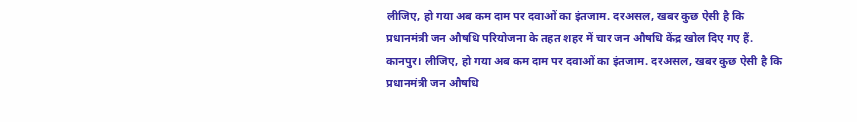लीजिए, हो गया अब कम दाम पर दवाओं का इंतजाम. दरअसल, खबर कुछ ऐसी है कि प्रधानमंत्री जन औषधि परियोजना के तहत शहर में चार जन औषधि केंद्र खोल दिए गए हैं.
कानपुर। लीजिए, हो गया अब कम दाम पर दवाओं का इंतजाम. दरअसल, खबर कुछ ऐसी है कि प्रधानमंत्री जन औषधि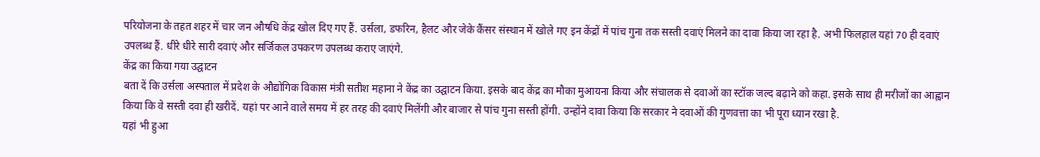परियोजना के तहत शहर में चार जन औषधि केंद्र खोल दिए गए हैं. उर्सला, डफरिन, हैलट और जेके कैंसर संस्थान में खोले गए इन केंद्रों में पांच गुना तक सस्ती दवाएं मिलने का दावा किया जा रहा है. अभी फिलहाल यहां 70 ही दवाएं उपलब्ध हैं. धीरे धीरे सारी दवाएं और सर्जिकल उपकरण उपलब्ध कराए जाएंगे.
केंद्र का किया गया उद्घाटन
बता दें कि उर्सला अस्पताल में प्रदेश के औद्योगिक विकास मंत्री सतीश महाना ने केंद्र का उद्घाटन किया. इसके बाद केंद्र का मौका मुआयना किया और संचालक से दवाओं का स्टॉक जल्द बढ़ाने को कहा. इसके साथ ही मरीजों का आह्वान किया कि वे सस्ती दवा ही खरीदें. यहां पर आने वाले समय में हर तरह की दवाएं मिलेंगी और बाजार से पांच गुना सस्ती होंगी. उन्होंने दावा किया कि सरकार ने दवाओं की गुणवत्ता का भी पूरा ध्यान रखा है.
यहां भी हुआ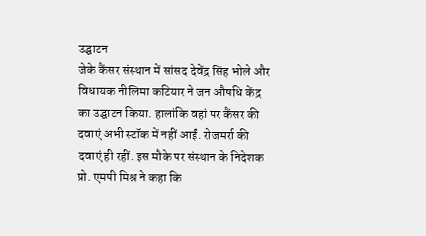उद्घाटन
जेके कैंसर संस्थान में सांसद देवेंद्र सिंह भोले और विधायक नीलिमा कटियार ने जन औषधि केंद्र का उद्घाटन किया. हालांकि वहां पर कैंसर की दवाएं अभी स्टॉक में नहीं आईं. रोजमर्रा की दवाएं ही रहीं. इस मौके पर संस्थान के निदेशक प्रो. एमपी मिश्र ने कहा कि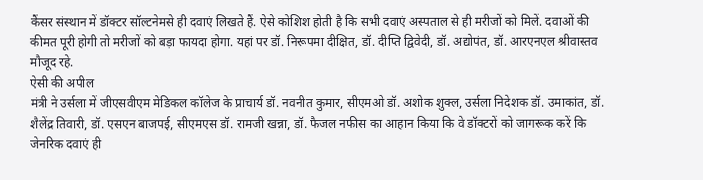कैंसर संस्थान में डॉक्टर सॉल्टनेमसे ही दवाएं लिखते हैं. ऐसे कोशिश होती है कि सभी दवाएं अस्पताल से ही मरीजों को मिलें. दवाओं की कीमत पूरी होगी तो मरीजों को बड़ा फायदा होगा. यहां पर डॉ. निरूपमा दीक्षित, डॉ. दीप्ति द्विवेदी, डॉ. अद्योपंत, डॉ. आरएनएल श्रीवास्तव मौजूद रहे.
ऐसी की अपील
मंत्री ने उर्सला में जीएसवीएम मेडिकल कॉलेज के प्राचार्य डॉ. नवनीत कुमार, सीएमओ डॉ. अशोक शुक्ल, उर्सला निदेशक डॉ. उमाकांत, डॉ. शैलेंद्र तिवारी, डॉ. एसएन बाजपई, सीएमएस डॉ. रामजी खन्ना, डॉ. फैजल नफीस का आहान किया कि वे डॉक्टरों को जागरूक करें कि जेनरिक दवाएं ही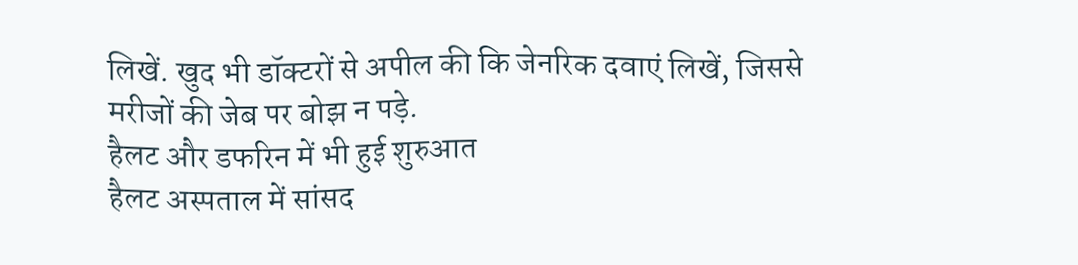लिखें. खुद भी डॉक्टरों से अपील की कि जेनरिक दवाएं लिखें, जिससे मरीजों की जेब पर बोझ न पड़े.
हैलट और डफरिन में भी हुई शुरुआत
हैलट अस्पताल में सांसद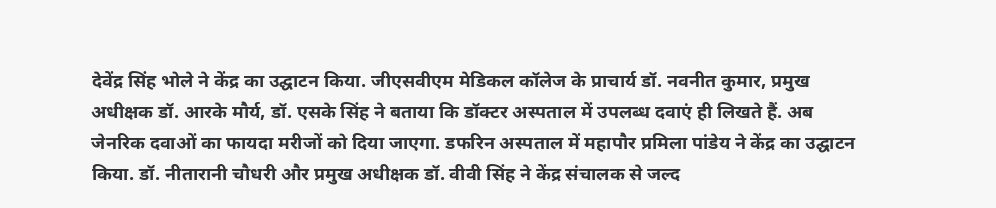देवेंद्र सिंह भोले ने केंद्र का उद्घाटन किया. जीएसवीएम मेडिकल कॉलेज के प्राचार्य डॉ. नवनीत कुमार, प्रमुख अधीक्षक डॉ. आरके मौर्य, डॉ. एसके सिंह ने बताया कि डॉक्टर अस्पताल में उपलब्ध दवाएं ही लिखते हैं. अब जेनरिक दवाओं का फायदा मरीजों को दिया जाएगा. डफरिन अस्पताल में महापौर प्रमिला पांडेय ने केंद्र का उद्घाटन किया. डॉ. नीतारानी चौधरी और प्रमुख अधीक्षक डॉ. वीवी सिंह ने केंद्र संचालक से जल्द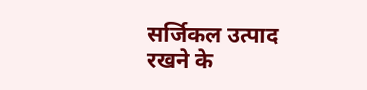सर्जिकल उत्पाद रखने के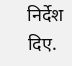निर्देश दिए.